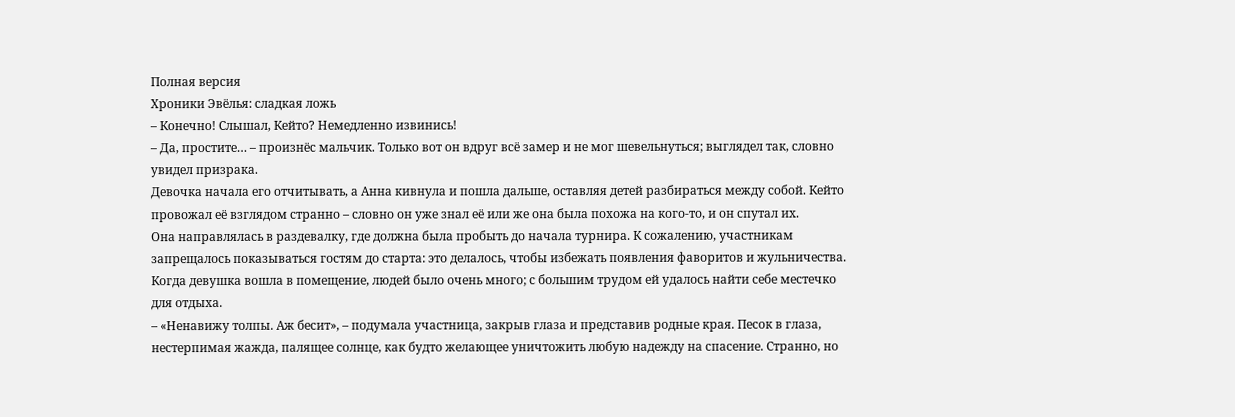Полная версия
Хроники Эвёлья: сладкая ложь
– Конечно! Слышал, Кейто? Немедленно извинись!
– Да, простите… – произнёс мальчик. Только вот он вдруг всё замер и не мог шевельнуться; выглядел так, словно увидел призрака.
Девочка начала его отчитывать, а Анна кивнула и пошла дальше, оставляя детей разбираться между собой. Кейто провожал её взглядом странно – словно он уже знал её или же она была похожа на кого‑то, и он спутал их.
Она направлялась в раздевалку, где должна была пробыть до начала турнира. К сожалению, участникам запрещалось показываться гостям до старта: это делалось, чтобы избежать появления фаворитов и жульничества. Когда девушка вошла в помещение, людей было очень много; с большим трудом ей удалось найти себе местечко для отдыха.
– «Ненавижу толпы. Аж бесит», – подумала участница, закрыв глаза и представив родные края. Песок в глаза, нестерпимая жажда, палящее солнце, как будто желающее уничтожить любую надежду на спасение. Странно, но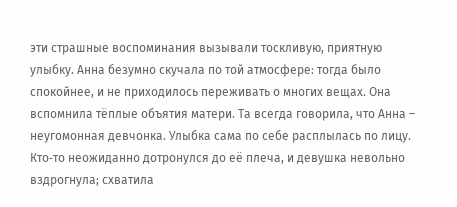эти страшные воспоминания вызывали тоскливую, приятную улыбку. Анна безумно скучала по той атмосфере: тогда было спокойнее, и не приходилось переживать о многих вещах. Она вспомнила тёплые объятия матери. Та всегда говорила, что Анна – неугомонная девчонка. Улыбка сама по себе расплылась по лицу.
Кто‑то неожиданно дотронулся до её плеча, и девушка невольно вздрогнула; схватила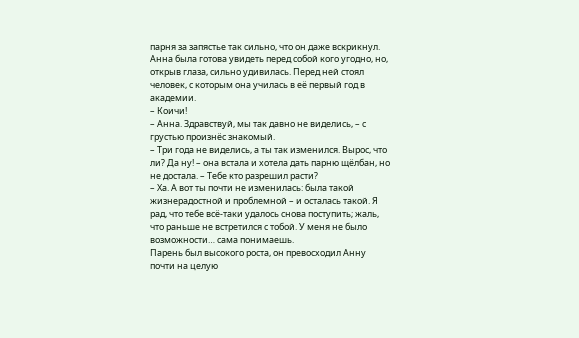парня за запястье так сильно, что он даже вскрикнул. Анна была готова увидеть перед собой кого угодно, но, открыв глаза, сильно удивилась. Перед ней стоял человек, с которым она училась в её первый год в академии.
– Коичи!
– Анна. Здравствуй, мы так давно не виделись, – с грустью произнёс знакомый.
– Три года не виделись, а ты так изменился. Вырос, что ли? Да ну! – она встала и хотела дать парню щёлбан, но не достала. – Тебе кто разрешил расти?
– Ха. А вот ты почти не изменилась: была такой жизнерадостной и проблемной – и осталась такой. Я рад, что тебе всё-таки удалось снова поступить; жаль, что раньше не встретился с тобой. У меня не было возможности… сама понимаешь.
Парень был высокого роста, он превосходил Анну почти на целую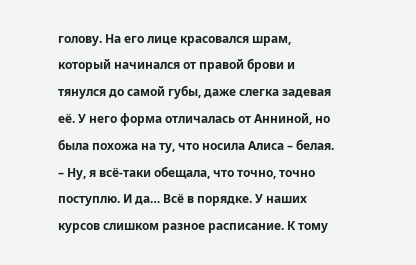голову. На его лице красовался шрам, который начинался от правой брови и тянулся до самой губы, даже слегка задевая её. У него форма отличалась от Анниной, но была похожа на ту, что носила Алиса – белая.
– Ну, я всё-таки обещала, что точно, точно поступлю. И да… Всё в порядке. У наших курсов слишком разное расписание. К тому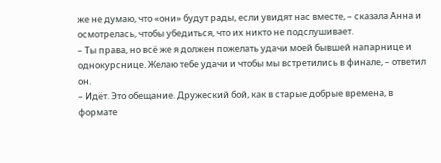же не думаю, что «они» будут рады, если увидят нас вместе, – сказала Анна и осмотрелась, чтобы убедиться, что их никто не подслушивает.
– Ты права, но всё же я должен пожелать удачи моей бывшей напарнице и однокурснице. Желаю тебе удачи и чтобы мы встретились в финале, – ответил он.
– Идёт. Это обещание. Дружеский бой, как в старые добрые времена, в формате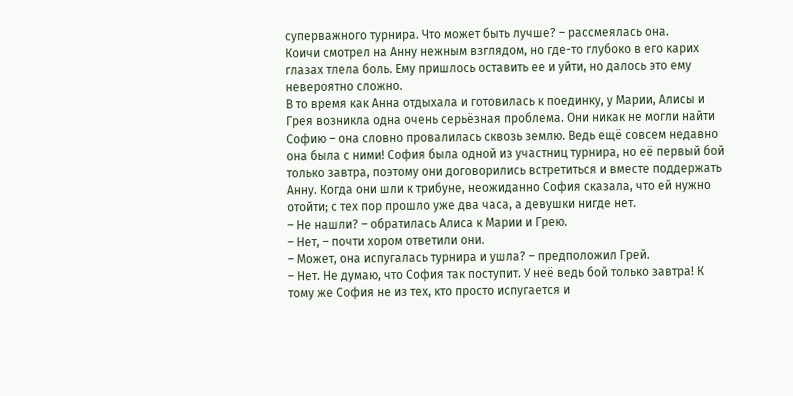суперважного турнира. Что может быть лучше? – рассмеялась она.
Коичи смотрел на Анну нежным взглядом, но где-то глубоко в его карих глазах тлела боль. Ему пришлось оставить ее и уйти, но далось это ему невероятно сложно.
В то время как Анна отдыхала и готовилась к поединку, у Марии, Алисы и Грея возникла одна очень серьёзная проблема. Они никак не могли найти Софию – она словно провалилась сквозь землю. Ведь ещё совсем недавно она была с ними! София была одной из участниц турнира, но её первый бой только завтра, поэтому они договорились встретиться и вместе поддержать Анну. Когда они шли к трибуне, неожиданно София сказала, что ей нужно отойти; с тех пор прошло уже два часа, а девушки нигде нет.
– Не нашли? – обратилась Алиса к Марии и Грею.
– Нет, – почти хором ответили они.
– Может, она испугалась турнира и ушла? – предположил Грей.
– Нет. Не думаю, что София так поступит. У неё ведь бой только завтра! К тому же София не из тех, кто просто испугается и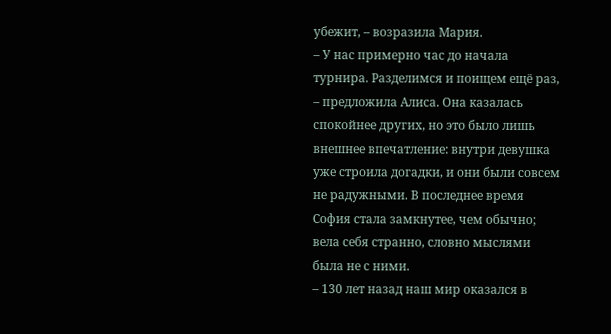убежит, – возразила Мария.
– У нас примерно час до начала турнира. Разделимся и поищем ещё раз, – предложила Алиса. Она казалась спокойнее других, но это было лишь внешнее впечатление: внутри девушка уже строила догадки, и они были совсем не радужными. В последнее время София стала замкнутее, чем обычно; вела себя странно, словно мыслями была не с ними.
– 130 лет назад наш мир оказался в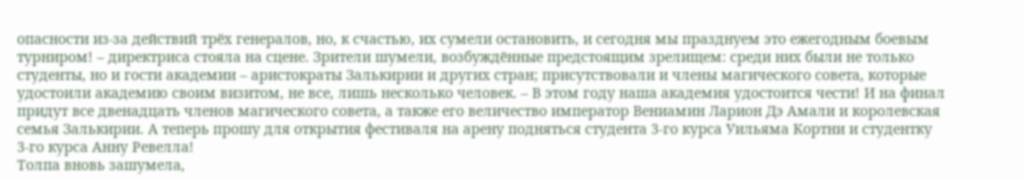опасности из-за действий трёх генералов, но, к счастью, их сумели остановить, и сегодня мы празднуем это ежегодным боевым турниром! – директриса стояла на сцене. Зрители шумели, возбуждённые предстоящим зрелищем: среди них были не только студенты, но и гости академии – аристократы Залькирии и других стран; присутствовали и члены магического совета, которые удостоили академию своим визитом, не все, лишь несколько человек. – В этом году наша академия удостоится чести! И на финал придут все двенадцать членов магического совета, а также его величество император Вениамин Ларион Дэ Амали и королевская семья Залькирии. А теперь прошу для открытия фестиваля на арену подняться студента 3-го курса Уильяма Кортни и студентку 3-го курса Анну Ревелла!
Толпа вновь зашумела,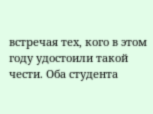встречая тех, кого в этом году удостоили такой чести. Оба студента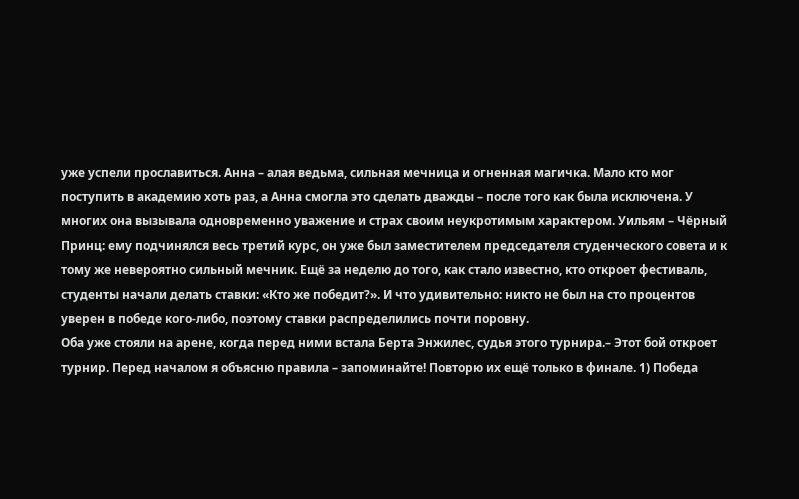уже успели прославиться. Анна – алая ведьма, сильная мечница и огненная магичка. Мало кто мог поступить в академию хоть раз, а Анна смогла это сделать дважды – после того как была исключена. У многих она вызывала одновременно уважение и страх своим неукротимым характером. Уильям – Чёрный Принц: ему подчинялся весь третий курс, он уже был заместителем председателя студенческого совета и к тому же невероятно сильный мечник. Ещё за неделю до того, как стало известно, кто откроет фестиваль, студенты начали делать ставки: «Кто же победит?». И что удивительно: никто не был на сто процентов уверен в победе кого-либо, поэтому ставки распределились почти поровну.
Оба уже стояли на арене, когда перед ними встала Берта Энжилес, судья этого турнира.– Этот бой откроет турнир. Перед началом я объясню правила – запоминайте! Повторю их ещё только в финале. 1) Победа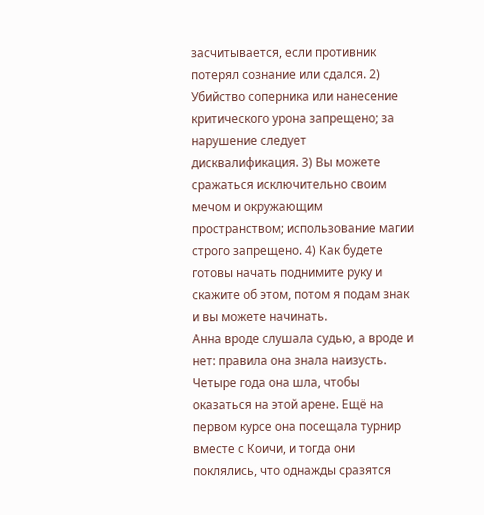засчитывается, если противник потерял сознание или сдался. 2) Убийство соперника или нанесение критического урона запрещено; за нарушение следует дисквалификация. 3) Вы можете сражаться исключительно своим мечом и окружающим пространством; использование магии строго запрещено. 4) Как будете готовы начать поднимите руку и скажите об этом, потом я подам знак и вы можете начинать.
Анна вроде слушала судью, а вроде и нет: правила она знала наизусть. Четыре года она шла, чтобы оказаться на этой арене. Ещё на первом курсе она посещала турнир вместе с Коичи, и тогда они поклялись, что однажды сразятся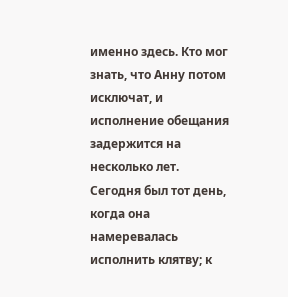именно здесь. Кто мог знать, что Анну потом исключат, и исполнение обещания задержится на несколько лет. Сегодня был тот день, когда она намеревалась исполнить клятву; к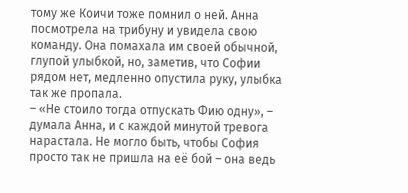тому же Коичи тоже помнил о ней. Анна посмотрела на трибуну и увидела свою команду. Она помахала им своей обычной, глупой улыбкой, но, заметив, что Софии рядом нет, медленно опустила руку, улыбка так же пропала.
– «Не стоило тогда отпускать Фию одну», – думала Анна, и с каждой минутой тревога нарастала. Не могло быть, чтобы София просто так не пришла на её бой – она ведь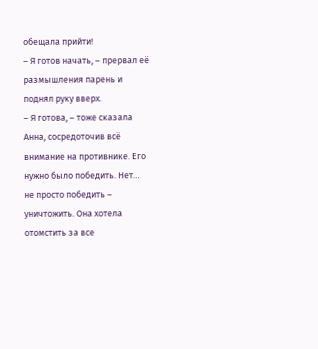обещала прийти!
– Я готов начать, – прервал её размышления парень и поднял руку вверх.
– Я готова, – тоже сказала Анна, сосредоточив всё внимание на противнике. Его нужно было победить. Нет… не просто победить – уничтожить. Она хотела отомстить за все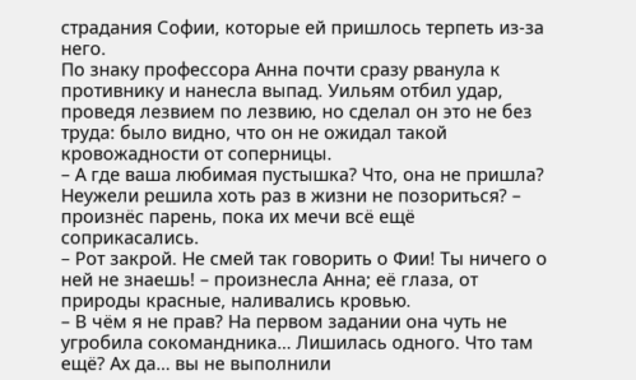страдания Софии, которые ей пришлось терпеть из‑за него.
По знаку профессора Анна почти сразу рванула к противнику и нанесла выпад. Уильям отбил удар, проведя лезвием по лезвию, но сделал он это не без труда: было видно, что он не ожидал такой кровожадности от соперницы.
– А где ваша любимая пустышка? Что, она не пришла? Неужели решила хоть раз в жизни не позориться? – произнёс парень, пока их мечи всё ещё соприкасались.
– Рот закрой. Не смей так говорить о Фии! Ты ничего о ней не знаешь! – произнесла Анна; её глаза, от природы красные, наливались кровью.
– В чём я не прав? На первом задании она чуть не угробила сокомандника… Лишилась одного. Что там ещё? Ах да… вы не выполнили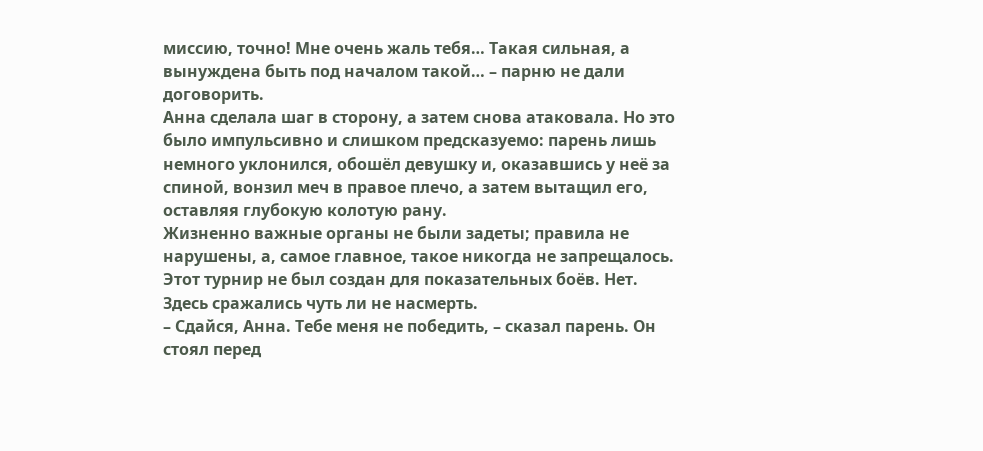миссию, точно! Мне очень жаль тебя… Такая сильная, а вынуждена быть под началом такой… – парню не дали договорить.
Анна сделала шаг в сторону, а затем снова атаковала. Но это было импульсивно и слишком предсказуемо: парень лишь немного уклонился, обошёл девушку и, оказавшись у неё за спиной, вонзил меч в правое плечо, а затем вытащил его, оставляя глубокую колотую рану.
Жизненно важные органы не были задеты; правила не нарушены, а, самое главное, такое никогда не запрещалось. Этот турнир не был создан для показательных боёв. Нет. Здесь сражались чуть ли не насмерть.
– Сдайся, Анна. Тебе меня не победить, – сказал парень. Он стоял перед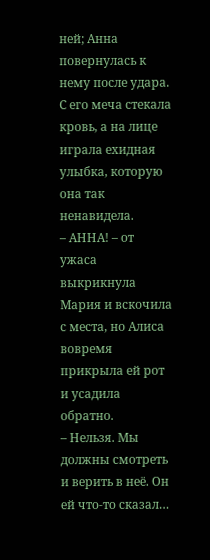ней; Анна повернулась к нему после удара. С его меча стекала кровь, а на лице играла ехидная улыбка, которую она так ненавидела.
– АННА! – от ужаса выкрикнула Мария и вскочила с места, но Алиса вовремя прикрыла ей рот и усадила обратно.
– Нельзя. Мы должны смотреть и верить в неё. Он ей что‑то сказал…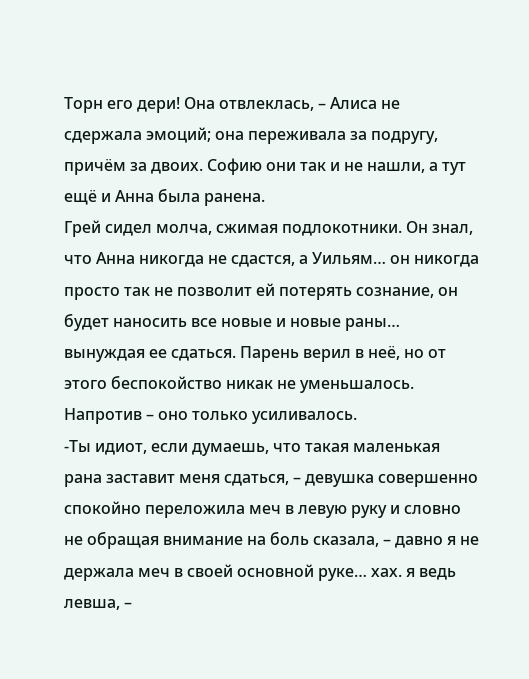Торн его дери! Она отвлеклась, – Алиса не сдержала эмоций; она переживала за подругу, причём за двоих. Софию они так и не нашли, а тут ещё и Анна была ранена.
Грей сидел молча, сжимая подлокотники. Он знал, что Анна никогда не сдастся, а Уильям… он никогда просто так не позволит ей потерять сознание, он будет наносить все новые и новые раны… вынуждая ее сдаться. Парень верил в неё, но от этого беспокойство никак не уменьшалось. Напротив – оно только усиливалось.
-Ты идиот, если думаешь, что такая маленькая рана заставит меня сдаться, – девушка совершенно спокойно переложила меч в левую руку и словно не обращая внимание на боль сказала, – давно я не держала меч в своей основной руке… хах. я ведь левша, –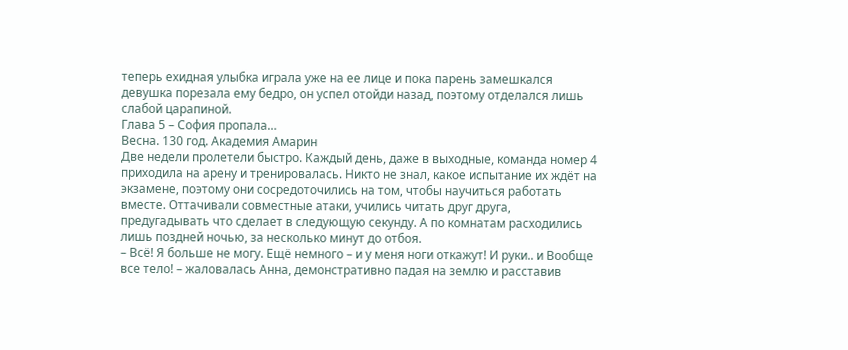теперь ехидная улыбка играла уже на ее лице и пока парень замешкался девушка порезала ему бедро, он успел отойди назад, поэтому отделался лишь слабой царапиной.
Глава 5 – София пропала…
Весна. 130 год. Академия Амарин
Две недели пролетели быстро. Каждый день, даже в выходные, команда номер 4 приходила на арену и тренировалась. Никто не знал, какое испытание их ждёт на экзамене, поэтому они сосредоточились на том, чтобы научиться работать вместе. Оттачивали совместные атаки, учились читать друг друга, предугадывать что сделает в следующую секунду. А по комнатам расходились лишь поздней ночью, за несколько минут до отбоя.
– Всё! Я больше не могу. Ещё немного – и у меня ноги откажут! И руки.. и Вообще все тело! – жаловалась Анна, демонстративно падая на землю и расставив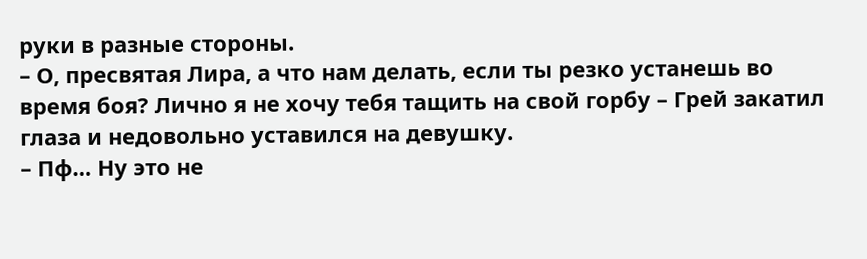руки в разные стороны.
– О, пресвятая Лира, а что нам делать, если ты резко устанешь во время боя? Лично я не хочу тебя тащить на свой горбу – Грей закатил глаза и недовольно уставился на девушку.
– Пф… Ну это не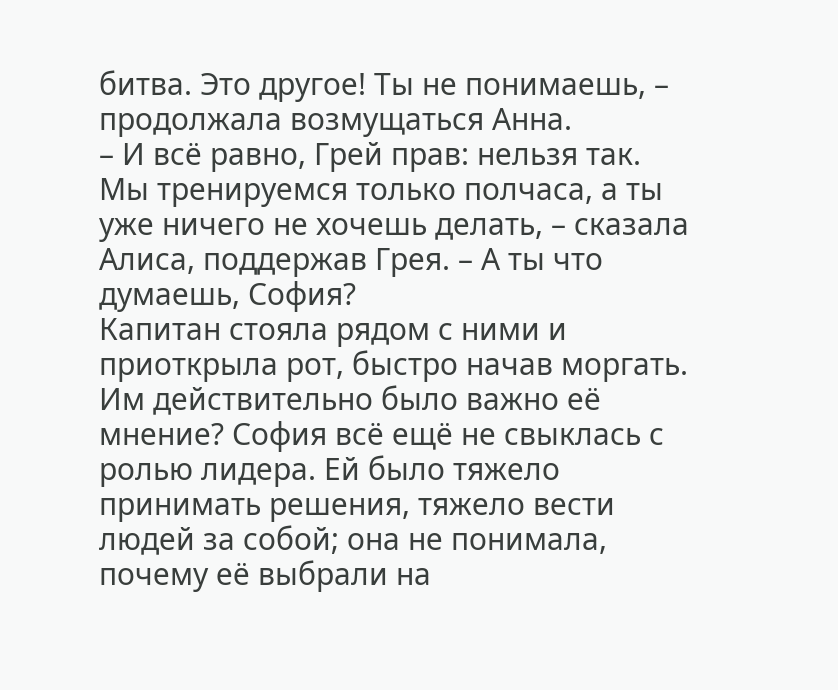битва. Это другое! Ты не понимаешь, – продолжала возмущаться Анна.
– И всё равно, Грей прав: нельзя так. Мы тренируемся только полчаса, а ты уже ничего не хочешь делать, – сказала Алиса, поддержав Грея. – А ты что думаешь, София?
Капитан стояла рядом с ними и приоткрыла рот, быстро начав моргать. Им действительно было важно её мнение? София всё ещё не свыклась с ролью лидера. Ей было тяжело принимать решения, тяжело вести людей за собой; она не понимала, почему её выбрали на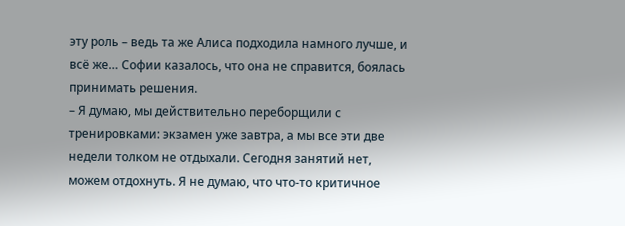эту роль – ведь та же Алиса подходила намного лучше, и всё же… Софии казалось, что она не справится, боялась принимать решения.
– Я думаю, мы действительно переборщили с тренировками: экзамен уже завтра, а мы все эти две недели толком не отдыхали. Сегодня занятий нет, можем отдохнуть. Я не думаю, что что-то критичное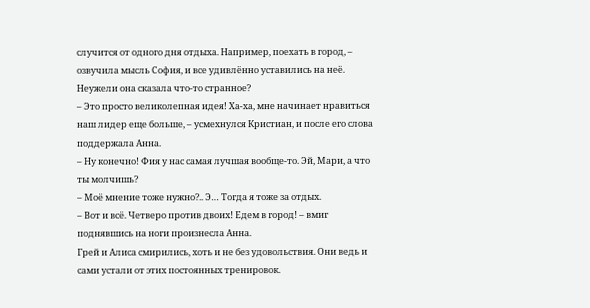случится от одного дня отдыха. Например, поехать в город, – озвучила мысль София, и все удивлённо уставились на неё. Неужели она сказала что-то странное?
– Это просто великолепная идея! Ха-ха, мне начинает нравиться наш лидер еще больше, – усмехнулся Кристиан, и после его слова поддержала Анна.
– Ну конечно! Фия у нас самая лучшая вообще-то. Эй, Мари, а что ты молчишь?
– Моё мнение тоже нужно?.. Э… Тогда я тоже за отдых.
– Вот и всё. Четверо против двоих! Едем в город! – вмиг поднявшись на ноги произнесла Анна.
Грей и Алиса смирились, хоть и не без удовольствия. Они ведь и сами устали от этих постоянных тренировок.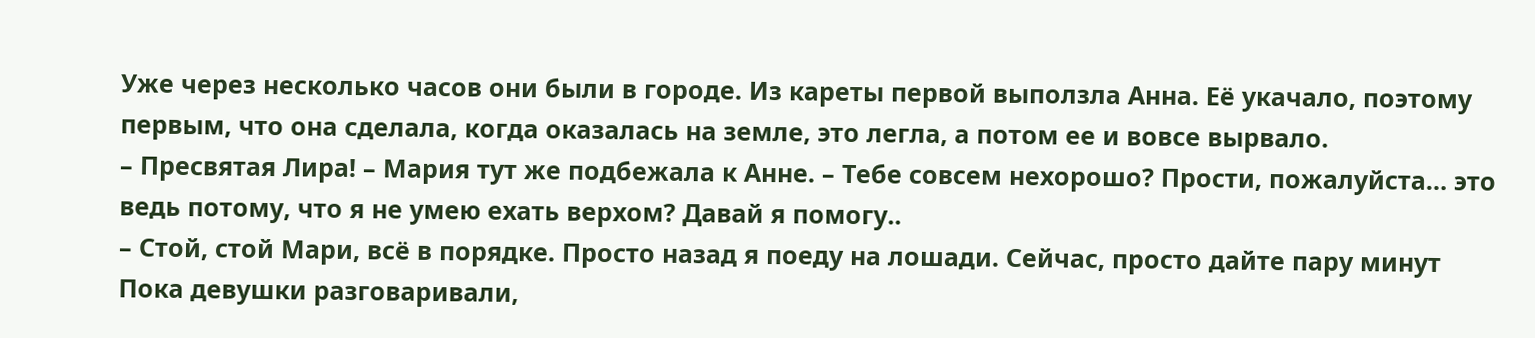Уже через несколько часов они были в городе. Из кареты первой выползла Анна. Её укачало, поэтому первым, что она сделала, когда оказалась на земле, это легла, а потом ее и вовсе вырвало.
– Пресвятая Лира! – Мария тут же подбежала к Анне. – Тебе совсем нехорошо? Прости, пожалуйста… это ведь потому, что я не умею ехать верхом? Давай я помогу..
– Стой, стой Мари, всё в порядке. Просто назад я поеду на лошади. Сейчас, просто дайте пару минут
Пока девушки разговаривали,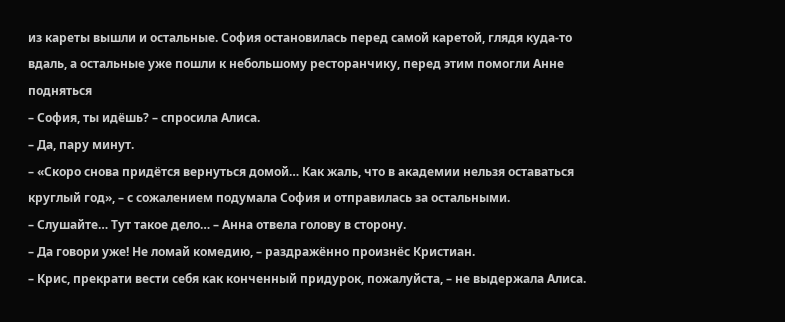из кареты вышли и остальные. София остановилась перед самой каретой, глядя куда‑то вдаль, а остальные уже пошли к небольшому ресторанчику, перед этим помогли Анне подняться
– София, ты идёшь? – спросила Алиса.
– Да, пару минут.
– «Скоро снова придётся вернуться домой… Как жаль, что в академии нельзя оставаться круглый год», – с сожалением подумала София и отправилась за остальными.
– Слушайте… Тут такое дело… – Анна отвела голову в сторону.
– Да говори уже! Не ломай комедию, – раздражённо произнёс Кристиан.
– Крис, прекрати вести себя как конченный придурок, пожалуйста, – не выдержала Алиса.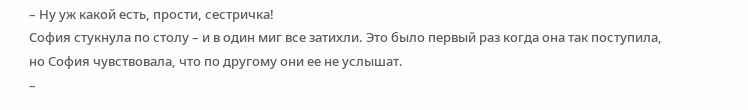– Ну уж какой есть, прости, сестричка!
София стукнула по столу – и в один миг все затихли. Это было первый раз когда она так поступила, но София чувствовала, что по другому они ее не услышат.
–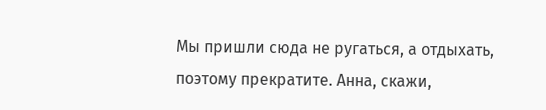Мы пришли сюда не ругаться, а отдыхать, поэтому прекратите. Анна, скажи,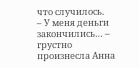что случилось.
– У меня деньги закончились… – грустно произнесла Анна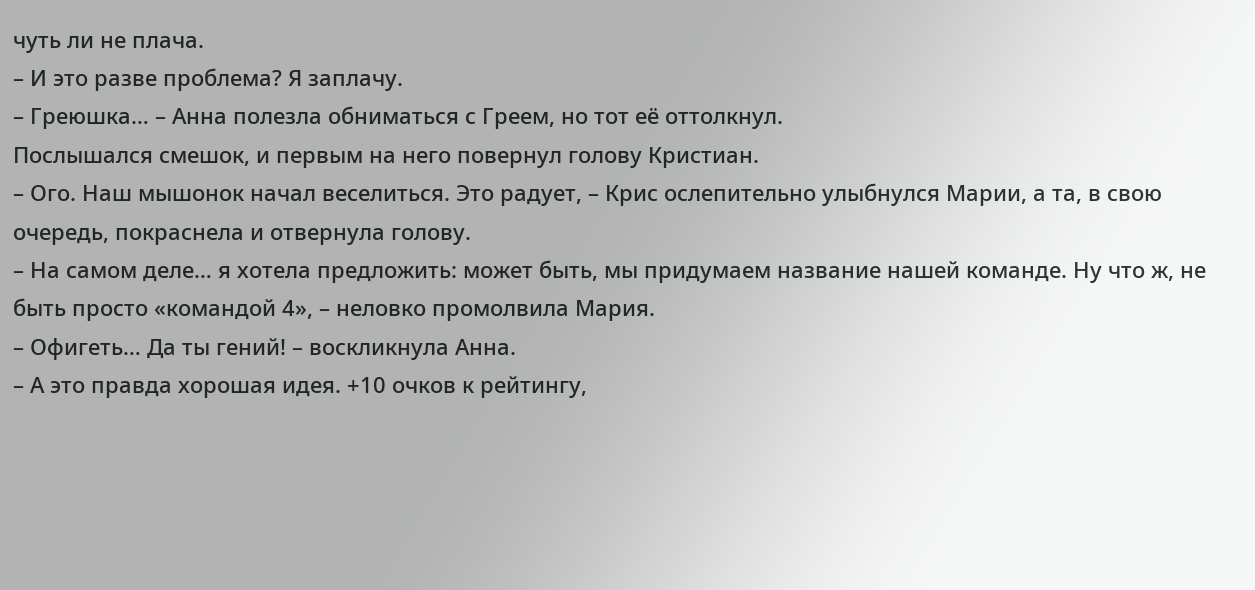чуть ли не плача.
– И это разве проблема? Я заплачу.
– Греюшка… – Анна полезла обниматься с Греем, но тот её оттолкнул.
Послышался смешок, и первым на него повернул голову Кристиан.
– Ого. Наш мышонок начал веселиться. Это радует, – Крис ослепительно улыбнулся Марии, а та, в свою очередь, покраснела и отвернула голову.
– На самом деле… я хотела предложить: может быть, мы придумаем название нашей команде. Ну что ж, не быть просто «командой 4», – неловко промолвила Мария.
– Офигеть… Да ты гений! – воскликнула Анна.
– А это правда хорошая идея. +10 очков к рейтингу,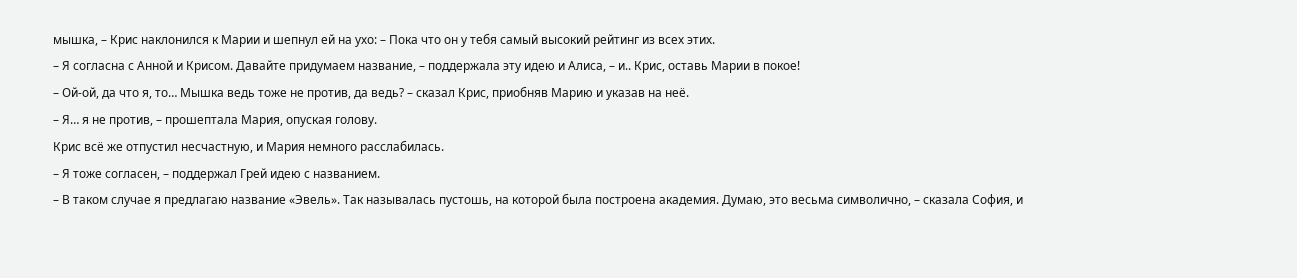мышка, – Крис наклонился к Марии и шепнул ей на ухо: – Пока что он у тебя самый высокий рейтинг из всех этих.
– Я согласна с Анной и Крисом. Давайте придумаем название, – поддержала эту идею и Алиса, – и.. Крис, оставь Марии в покое!
– Ой-ой, да что я, то… Мышка ведь тоже не против, да ведь? – сказал Крис, приобняв Марию и указав на неё.
– Я… я не против, – прошептала Мария, опуская голову.
Крис всё же отпустил несчастную, и Мария немного расслабилась.
– Я тоже согласен, – поддержал Грей идею с названием.
– В таком случае я предлагаю название «Эвель». Так называлась пустошь, на которой была построена академия. Думаю, это весьма символично, – сказала София, и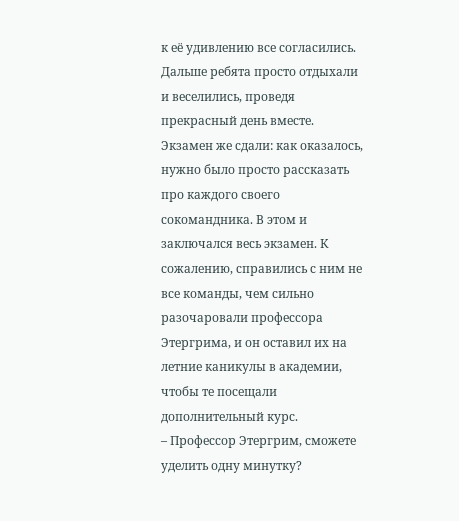к её удивлению все согласились.
Дальше ребята просто отдыхали и веселились, проведя прекрасный день вместе. Экзамен же сдали: как оказалось, нужно было просто рассказать про каждого своего сокомандника. В этом и заключался весь экзамен. К сожалению, справились с ним не все команды, чем сильно разочаровали профессора Этергрима, и он оставил их на летние каникулы в академии, чтобы те посещали дополнительный курс.
– Профессор Этергрим, сможете уделить одну минутку?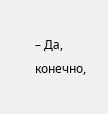– Да, конечно,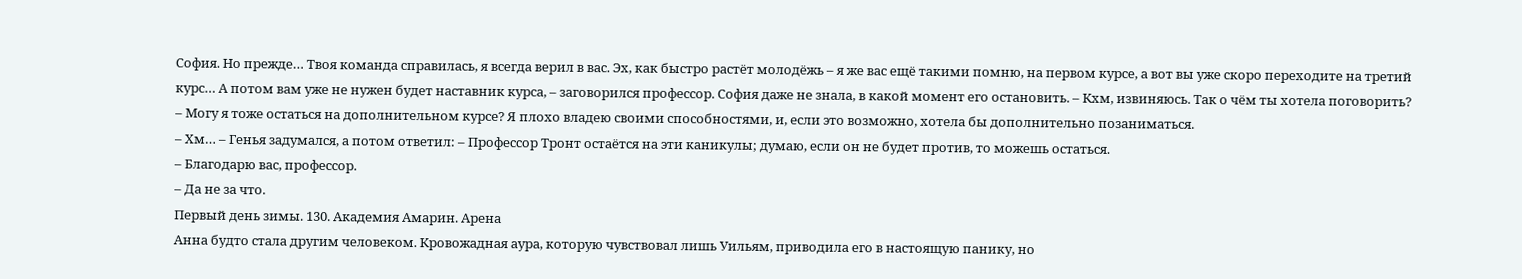София. Но прежде… Твоя команда справилась, я всегда верил в вас. Эх, как быстро растёт молодёжь – я же вас ещё такими помню, на первом курсе, а вот вы уже скоро переходите на третий курс… А потом вам уже не нужен будет наставник курса, – заговорился профессор. София даже не знала, в какой момент его остановить. – Кхм, извиняюсь. Так о чём ты хотела поговорить?
– Могу я тоже остаться на дополнительном курсе? Я плохо владею своими способностями, и, если это возможно, хотела бы дополнительно позаниматься.
– Хм… – Генья задумался, а потом ответил: – Профессор Тронт остаётся на эти каникулы; думаю, если он не будет против, то можешь остаться.
– Благодарю вас, профессор.
– Да не за что.
Первый день зимы. 130. Академия Амарин. Арена
Анна будто стала другим человеком. Кровожадная аура, которую чувствовал лишь Уильям, приводила его в настоящую панику, но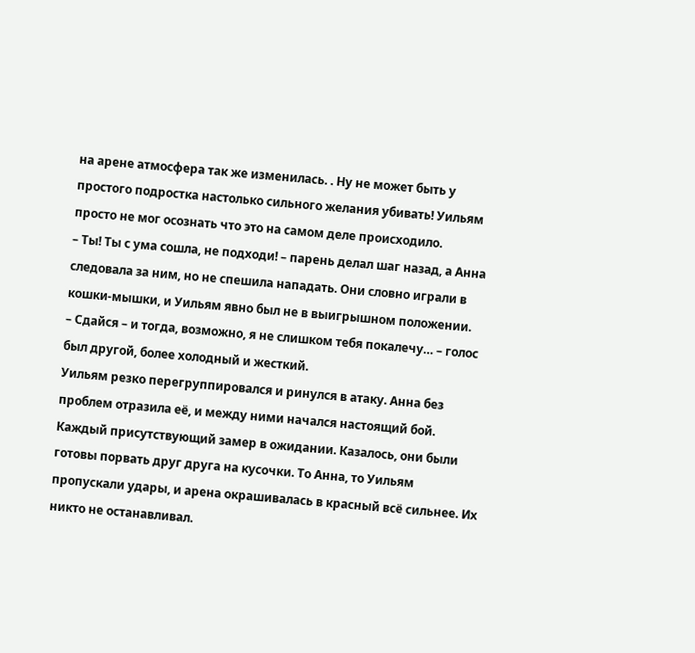на арене атмосфера так же изменилась. . Ну не может быть у простого подростка настолько сильного желания убивать! Уильям просто не мог осознать что это на самом деле происходило.
– Ты! Ты с ума сошла, не подходи! – парень делал шаг назад, а Анна следовала за ним, но не спешила нападать. Они словно играли в кошки‑мышки, и Уильям явно был не в выигрышном положении.
– Сдайся – и тогда, возможно, я не слишком тебя покалечу… – голос был другой, более холодный и жесткий.
Уильям резко перегруппировался и ринулся в атаку. Анна без проблем отразила её, и между ними начался настоящий бой. Каждый присутствующий замер в ожидании. Казалось, они были готовы порвать друг друга на кусочки. То Анна, то Уильям пропускали удары, и арена окрашивалась в красный всё сильнее. Их никто не останавливал.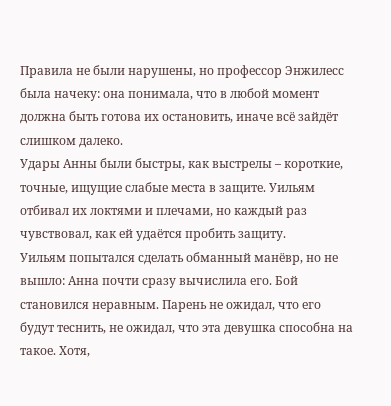Правила не были нарушены, но профессор Энжилесс была начеку: она понимала, что в любой момент должна быть готова их остановить, иначе всё зайдёт слишком далеко.
Удары Анны были быстры, как выстрелы – короткие, точные, ищущие слабые места в защите. Уильям отбивал их локтями и плечами, но каждый раз чувствовал, как ей удаётся пробить защиту.
Уильям попытался сделать обманный манёвр, но не вышло: Анна почти сразу вычислила его. Бой становился неравным. Парень не ожидал, что его будут теснить, не ожидал, что эта девушка способна на такое. Хотя,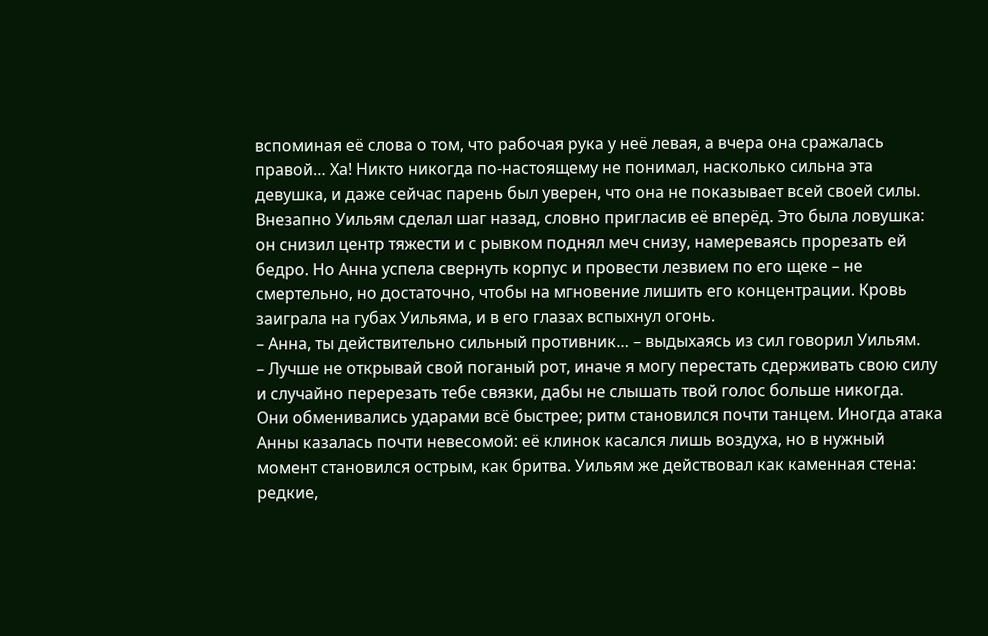вспоминая её слова о том, что рабочая рука у неё левая, а вчера она сражалась правой… Ха! Никто никогда по-настоящему не понимал, насколько сильна эта девушка, и даже сейчас парень был уверен, что она не показывает всей своей силы.
Внезапно Уильям сделал шаг назад, словно пригласив её вперёд. Это была ловушка: он снизил центр тяжести и с рывком поднял меч снизу, намереваясь прорезать ей бедро. Но Анна успела свернуть корпус и провести лезвием по его щеке – не смертельно, но достаточно, чтобы на мгновение лишить его концентрации. Кровь заиграла на губах Уильяма, и в его глазах вспыхнул огонь.
– Анна, ты действительно сильный противник… – выдыхаясь из сил говорил Уильям.
– Лучше не открывай свой поганый рот, иначе я могу перестать сдерживать свою силу и случайно перерезать тебе связки, дабы не слышать твой голос больше никогда.
Они обменивались ударами всё быстрее; ритм становился почти танцем. Иногда атака Анны казалась почти невесомой: её клинок касался лишь воздуха, но в нужный момент становился острым, как бритва. Уильям же действовал как каменная стена: редкие,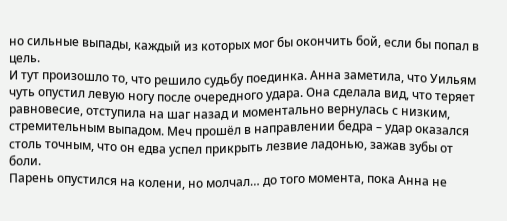но сильные выпады, каждый из которых мог бы окончить бой, если бы попал в цель.
И тут произошло то, что решило судьбу поединка. Анна заметила, что Уильям чуть опустил левую ногу после очередного удара. Она сделала вид, что теряет равновесие, отступила на шаг назад и моментально вернулась с низким, стремительным выпадом. Меч прошёл в направлении бедра – удар оказался столь точным, что он едва успел прикрыть лезвие ладонью, зажав зубы от боли.
Парень опустился на колени, но молчал… до того момента, пока Анна не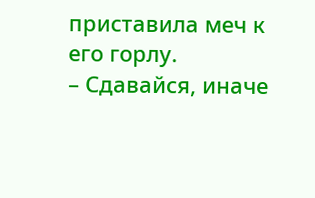приставила меч к его горлу.
– Сдавайся, иначе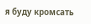я буду кромсать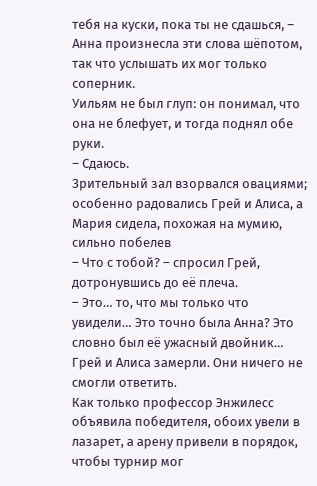тебя на куски, пока ты не сдашься, – Анна произнесла эти слова шёпотом, так что услышать их мог только соперник.
Уильям не был глуп: он понимал, что она не блефует, и тогда поднял обе руки.
– Сдаюсь.
Зрительный зал взорвался овациями; особенно радовались Грей и Алиса, а Мария сидела, похожая на мумию, сильно побелев
– Что с тобой? – спросил Грей, дотронувшись до её плеча.
– Это… то, что мы только что увидели… Это точно была Анна? Это словно был её ужасный двойник…
Грей и Алиса замерли. Они ничего не смогли ответить.
Как только профессор Энжилесс объявила победителя, обоих увели в лазарет, а арену привели в порядок, чтобы турнир мог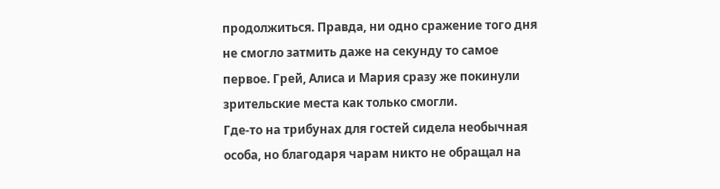продолжиться. Правда, ни одно сражение того дня не смогло затмить даже на секунду то самое первое. Грей, Алиса и Мария сразу же покинули зрительские места как только смогли.
Где‑то на трибунах для гостей сидела необычная особа, но благодаря чарам никто не обращал на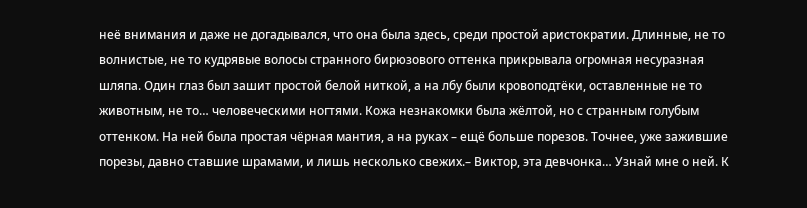неё внимания и даже не догадывался, что она была здесь, среди простой аристократии. Длинные, не то волнистые, не то кудрявые волосы странного бирюзового оттенка прикрывала огромная несуразная шляпа. Один глаз был зашит простой белой ниткой, а на лбу были кровоподтёки, оставленные не то животным, не то… человеческими ногтями. Кожа незнакомки была жёлтой, но с странным голубым оттенком. На ней была простая чёрная мантия, а на руках – ещё больше порезов. Точнее, уже зажившие порезы, давно ставшие шрамами, и лишь несколько свежих.– Виктор, эта девчонка… Узнай мне о ней. К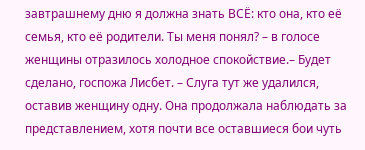завтрашнему дню я должна знать ВСЁ: кто она, кто её семья, кто её родители. Ты меня понял? – в голосе женщины отразилось холодное спокойствие.– Будет сделано, госпожа Лисбет. – Слуга тут же удалился, оставив женщину одну. Она продолжала наблюдать за представлением, хотя почти все оставшиеся бои чуть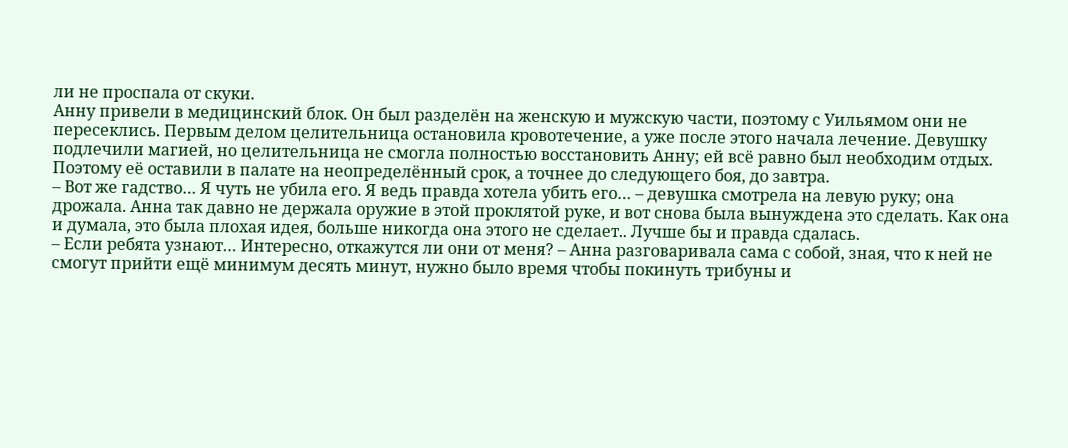ли не проспала от скуки.
Анну привели в медицинский блок. Он был разделён на женскую и мужскую части, поэтому с Уильямом они не пересеклись. Первым делом целительница остановила кровотечение, а уже после этого начала лечение. Девушку подлечили магией, но целительница не смогла полностью восстановить Анну; ей всё равно был необходим отдых. Поэтому её оставили в палате на неопределённый срок, а точнее до следующего боя, до завтра.
– Вот же гадство… Я чуть не убила его. Я ведь правда хотела убить его… – девушка смотрела на левую руку; она дрожала. Анна так давно не держала оружие в этой проклятой руке, и вот снова была вынуждена это сделать. Как она и думала, это была плохая идея, больше никогда она этого не сделает.. Лучше бы и правда сдалась.
– Если ребята узнают… Интересно, откажутся ли они от меня? – Анна разговаривала сама с собой, зная, что к ней не смогут прийти ещё минимум десять минут, нужно было время чтобы покинуть трибуны и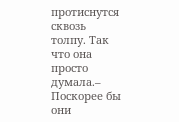протиснутся сквозь толпу. Так что она просто думала.– Поскорее бы они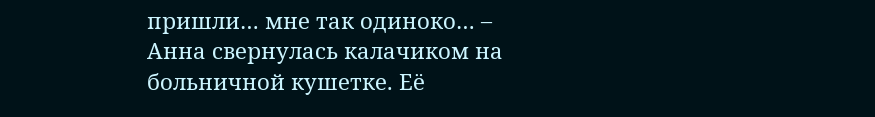пришли… мне так одиноко… – Анна свернулась калачиком на больничной кушетке. Её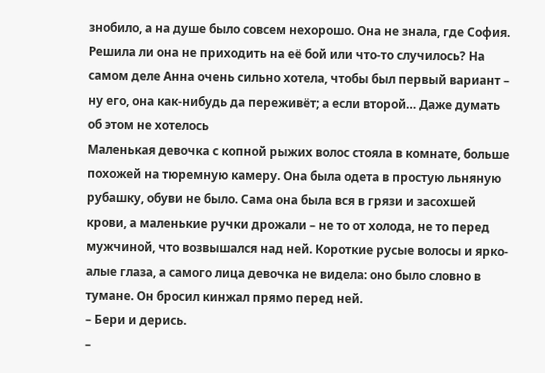знобило, а на душе было совсем нехорошо. Она не знала, где София. Решила ли она не приходить на её бой или что-то случилось? На самом деле Анна очень сильно хотела, чтобы был первый вариант – ну его, она как-нибудь да переживёт; а если второй… Даже думать об этом не хотелось
Маленькая девочка с копной рыжих волос стояла в комнате, больше похожей на тюремную камеру. Она была одета в простую льняную рубашку, обуви не было. Сама она была вся в грязи и засохшей крови, а маленькие ручки дрожали – не то от холода, не то перед мужчиной, что возвышался над ней. Короткие русые волосы и ярко-алые глаза, а самого лица девочка не видела: оно было словно в тумане. Он бросил кинжал прямо перед ней.
– Бери и дерись.
–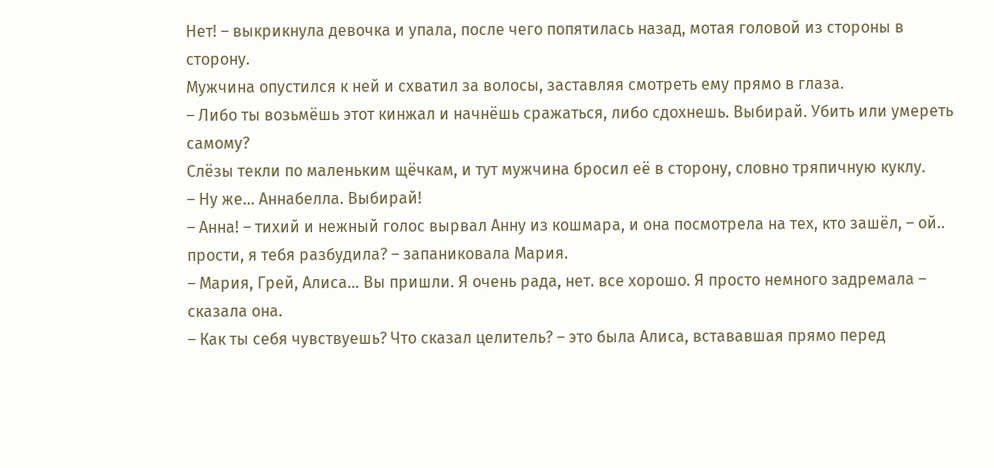Нет! – выкрикнула девочка и упала, после чего попятилась назад, мотая головой из стороны в сторону.
Мужчина опустился к ней и схватил за волосы, заставляя смотреть ему прямо в глаза.
– Либо ты возьмёшь этот кинжал и начнёшь сражаться, либо сдохнешь. Выбирай. Убить или умереть самому?
Слёзы текли по маленьким щёчкам, и тут мужчина бросил её в сторону, словно тряпичную куклу.
– Ну же… Аннабелла. Выбирай!
– Анна! – тихий и нежный голос вырвал Анну из кошмара, и она посмотрела на тех, кто зашёл, – ой.. прости, я тебя разбудила? – запаниковала Мария.
– Мария, Грей, Алиса… Вы пришли. Я очень рада, нет. все хорошо. Я просто немного задремала – сказала она.
– Как ты себя чувствуешь? Что сказал целитель? – это была Алиса, встававшая прямо перед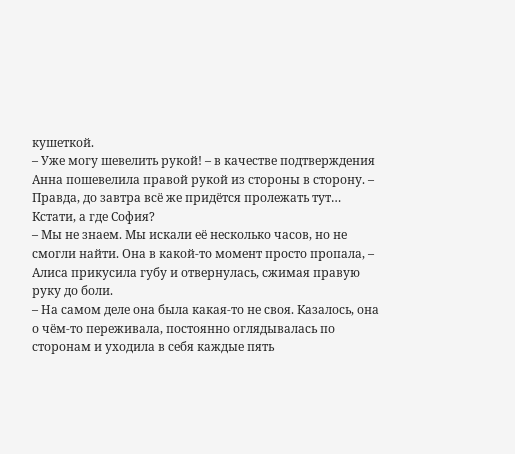кушеткой.
– Уже могу шевелить рукой! – в качестве подтверждения Анна пошевелила правой рукой из стороны в сторону. – Правда, до завтра всё же придётся пролежать тут… Кстати, а где София?
– Мы не знаем. Мы искали её несколько часов, но не смогли найти. Она в какой-то момент просто пропала, – Алиса прикусила губу и отвернулась, сжимая правую руку до боли.
– На самом деле она была какая-то не своя. Казалось, она о чём-то переживала, постоянно оглядывалась по сторонам и уходила в себя каждые пять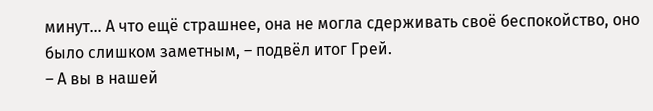минут… А что ещё страшнее, она не могла сдерживать своё беспокойство, оно было слишком заметным, – подвёл итог Грей.
– А вы в нашей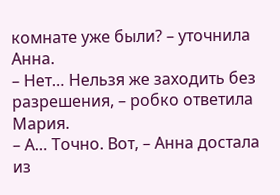комнате уже были? – уточнила Анна.
– Нет… Нельзя же заходить без разрешения, – робко ответила Мария.
– А… Точно. Вот, – Анна достала из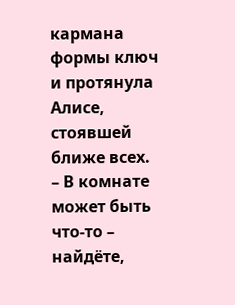кармана формы ключ и протянула Алисе, стоявшей ближе всех.
– В комнате может быть что-то – найдёте,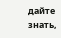дайте знать,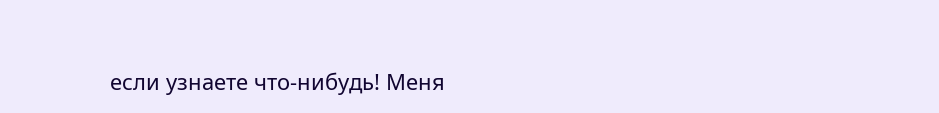если узнаете что-нибудь! Меня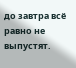до завтра всё равно не выпустят.